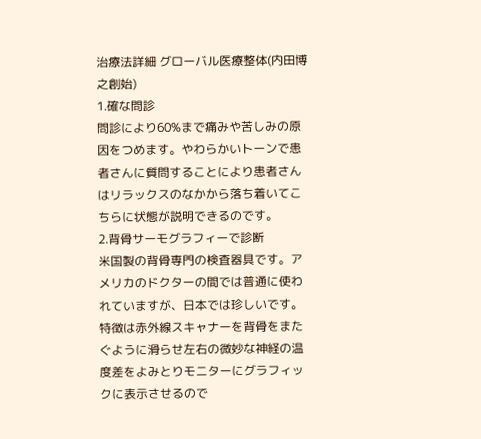治療法詳細 グローバル医療整体(内田博之創始)
1.確な問診
問診により60%まで痛みや苦しみの原因をつめます。やわらかいトーンで患者さんに質問することにより患者さんはリラックスのなかから落ち着いてこちらに状態が説明できるのです。
2.背骨サーモグラフィーで診断
米国製の背骨専門の検査器具です。アメリカのドクターの間では普通に使われていますが、日本では珍しいです。特徴は赤外線スキャナーを背骨をまたぐように滑らせ左右の微妙な神経の温度差をよみとりモニターにグラフィックに表示させるので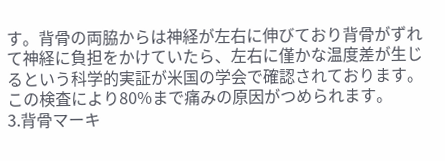す。背骨の両脇からは神経が左右に伸びており背骨がずれて神経に負担をかけていたら、左右に僅かな温度差が生じるという科学的実証が米国の学会で確認されております。この検査により80%まで痛みの原因がつめられます。
3.背骨マーキ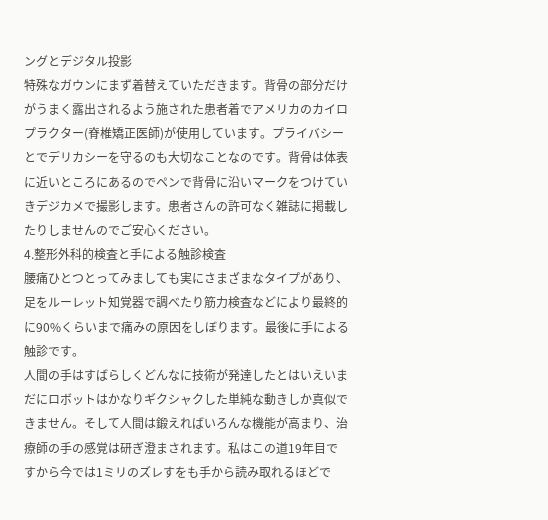ングとデジタル投影
特殊なガウンにまず着替えていただきます。背骨の部分だけがうまく露出されるよう施された患者着でアメリカのカイロプラクター(脊椎矯正医師)が使用しています。プライバシーとでデリカシーを守るのも大切なことなのです。背骨は体表に近いところにあるのでペンで背骨に沿いマークをつけていきデジカメで撮影します。患者さんの許可なく雑誌に掲載したりしませんのでご安心ください。
4.整形外科的検査と手による触診検査
腰痛ひとつとってみましても実にさまざまなタイプがあり、足をルーレット知覚器で調べたり筋力検査などにより最終的に90%くらいまで痛みの原因をしぼります。最後に手による触診です。
人間の手はすばらしくどんなに技術が発達したとはいえいまだにロボットはかなりギクシャクした単純な動きしか真似できません。そして人間は鍛えればいろんな機能が高まり、治療師の手の感覚は研ぎ澄まされます。私はこの道19年目ですから今では1ミリのズレすをも手から読み取れるほどで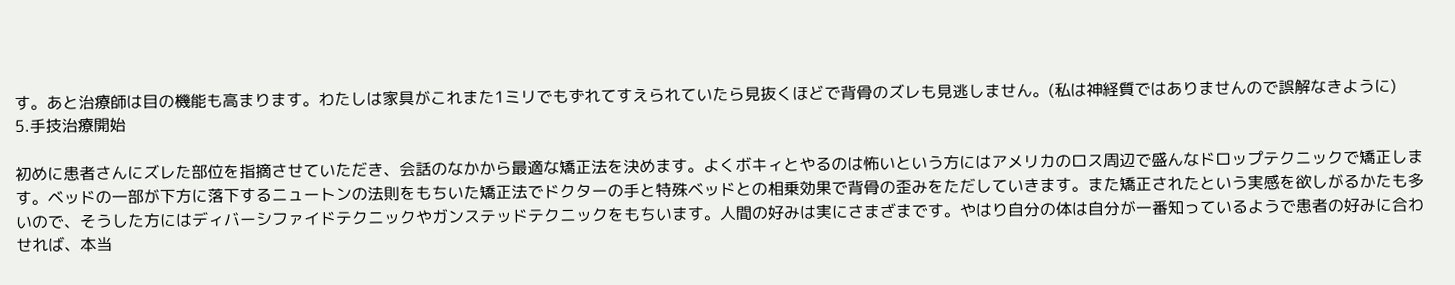す。あと治療師は目の機能も高まります。わたしは家具がこれまた1ミリでもずれてすえられていたら見抜くほどで背骨のズレも見逃しません。(私は神経質ではありませんので誤解なきように)
5.手技治療開始

初めに患者さんにズレた部位を指摘させていただき、会話のなかから最適な矯正法を決めます。よくボキィとやるのは怖いという方にはアメリカのロス周辺で盛んなドロップテクニックで矯正します。ベッドの一部が下方に落下するニュートンの法則をもちいた矯正法でドクターの手と特殊ベッドとの相乗効果で背骨の歪みをただしていきます。また矯正されたという実感を欲しがるかたも多いので、そうした方にはディバーシファイドテクニックやガンステッドテクニックをもちいます。人間の好みは実にさまざまです。やはり自分の体は自分が一番知っているようで患者の好みに合わせれば、本当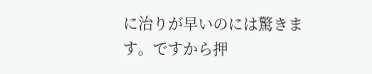に治りが早いのには驚きます。ですから押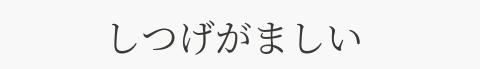しつげがましい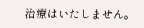治療はいたしません。